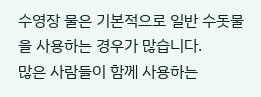수영장 물은 기본적으로 일반 수돗물을 사용하는 경우가 많습니다.
많은 사람들이 함께 사용하는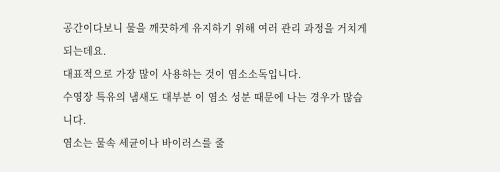공간이다보니 물을 깨끗하게 유지하기 위해 여러 관리 과정을 거치게 되는데요.
대표적으로 가장 많이 사용하는 것이 염소소독입니다.
수영장 특유의 냄새도 대부분 이 염소 성분 때문에 나는 경우가 많습니다.
염소는 물속 세균이나 바이러스를 줄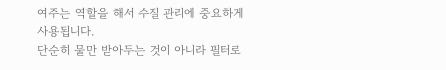여주는 역할을 해서 수질 관리에 중요하게 사용됩니다.
단순히 물만 받아두는 것이 아니라 필터로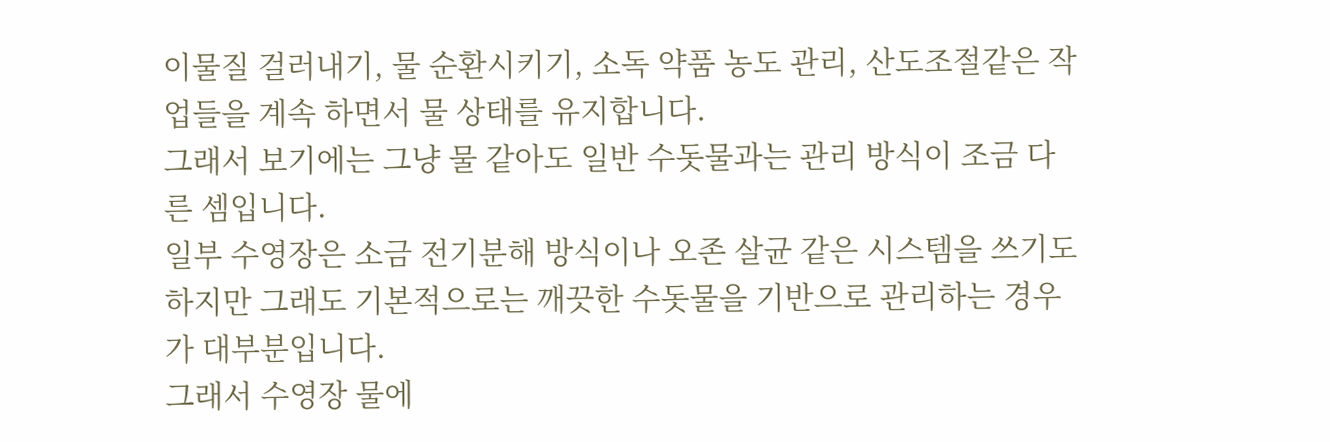이물질 걸러내기, 물 순환시키기, 소독 약품 농도 관리, 산도조절같은 작업들을 계속 하면서 물 상태를 유지합니다.
그래서 보기에는 그냥 물 같아도 일반 수돗물과는 관리 방식이 조금 다른 셈입니다.
일부 수영장은 소금 전기분해 방식이나 오존 살균 같은 시스템을 쓰기도 하지만 그래도 기본적으로는 깨끗한 수돗물을 기반으로 관리하는 경우가 대부분입니다.
그래서 수영장 물에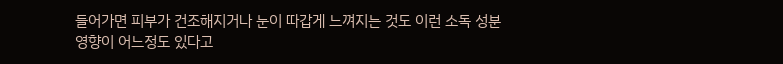들어가면 피부가 건조해지거나 눈이 따갑게 느껴지는 것도 이런 소독 성분 영향이 어느정도 있다고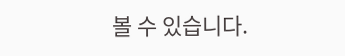볼 수 있습니다.